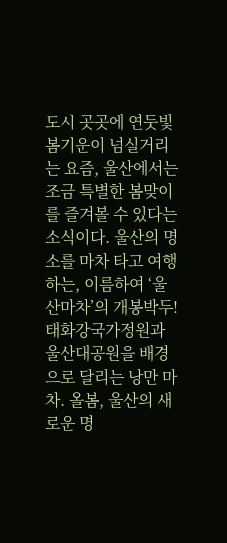도시 곳곳에 연둣빛 봄기운이 넘실거리는 요즘, 울산에서는 조금 특별한 봄맞이를 즐겨볼 수 있다는 소식이다. 울산의 명소를 마차 타고 여행하는, 이름하여 ‘울산마차’의 개봉박두! 태화강국가정원과 울산대공원을 배경으로 달리는 낭만 마차. 올봄, 울산의 새로운 명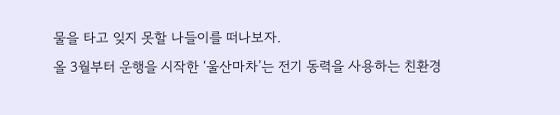물을 타고 잊지 못할 나들이를 떠나보자.
올 3월부터 운행을 시작한 ‘울산마차’는 전기 동력을 사용하는 친환경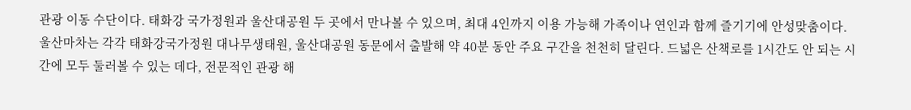관광 이동 수단이다. 태화강 국가정원과 울산대공원 두 곳에서 만나볼 수 있으며, 최대 4인까지 이용 가능해 가족이나 연인과 함께 즐기기에 안성맞춤이다.
울산마차는 각각 태화강국가정원 대나무생태원, 울산대공원 동문에서 출발해 약 40분 동안 주요 구간을 천천히 달린다. 드넓은 산책로를 1시간도 안 되는 시간에 모두 둘러볼 수 있는 데다, 전문적인 관광 해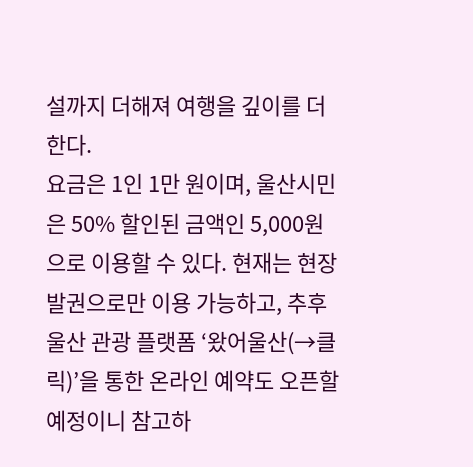설까지 더해져 여행을 깊이를 더한다.
요금은 1인 1만 원이며, 울산시민은 50% 할인된 금액인 5,000원으로 이용할 수 있다. 현재는 현장 발권으로만 이용 가능하고, 추후 울산 관광 플랫폼 ‘왔어울산(→클릭)’을 통한 온라인 예약도 오픈할 예정이니 참고하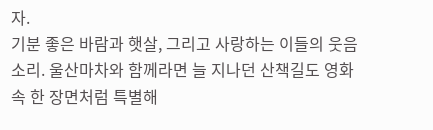자.
기분 좋은 바람과 햇살, 그리고 사랑하는 이들의 웃음소리. 울산마차와 함께라면 늘 지나던 산책길도 영화 속 한 장면처럼 특별해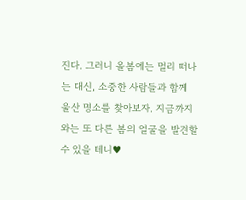진다. 그러니 올봄에는 멀리 떠나는 대신, 소중한 사람들과 함께 울산 명소를 찾아보자. 지금까지와는 또 다른 봄의 얼굴을 발견할 수 있을 테니♥